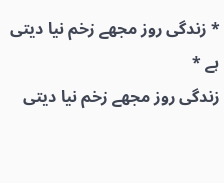* زندگی روز مجھے زخم نیا دیتی ہے *
زندگی روز مجھے زخم نیا دیتی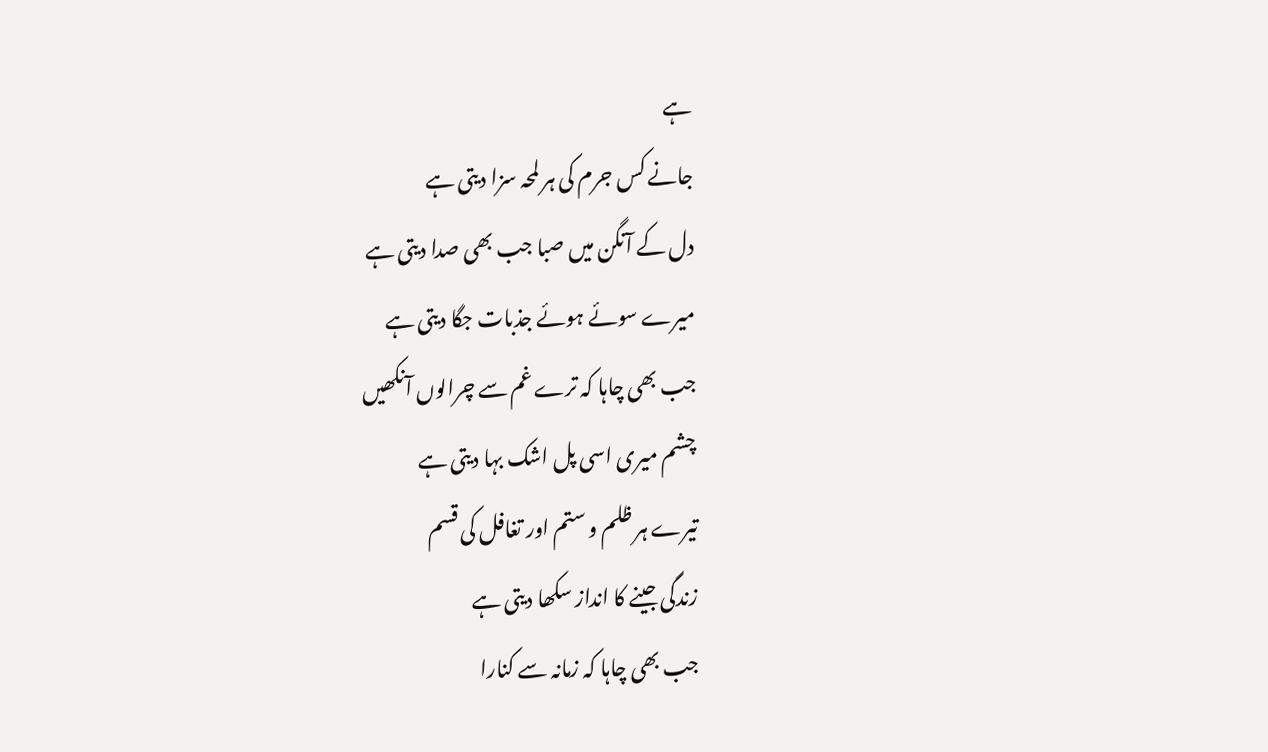ہے
جانے کس جرم کی ہر لمحہ سزا دیتی ہے
دل کے آنگن میں صبا جب بھی صدا دیتی ہے
میرے سوئے ہوئے جذبات جگا دیتی ہے
جب بھی چاہا کہ ترے غم سے چرالوں آنکھیں
چشم میری اسی پل اشک بہا دیتی ہے
تیرے ہر ظلم و ستم اور تغافل کی قسم
زندگی جینے کا انداز سکھا دیتی ہے
جب بھی چاہا کہ زمانہ سے کنارا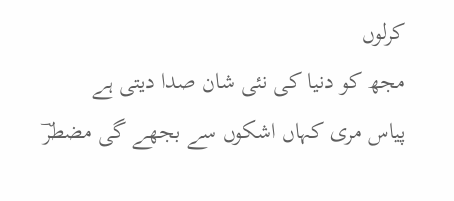کرلوں
مجھ کو دنیا کی نئی شان صدا دیتی ہے
پیاس مری کہاں اشکوں سے بجھے گی مضطرؔ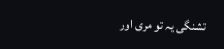تشنگی یہ تو مری اور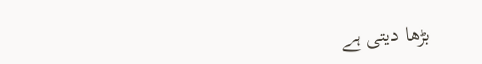بڑھا دیتی ہے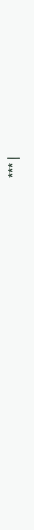*** |